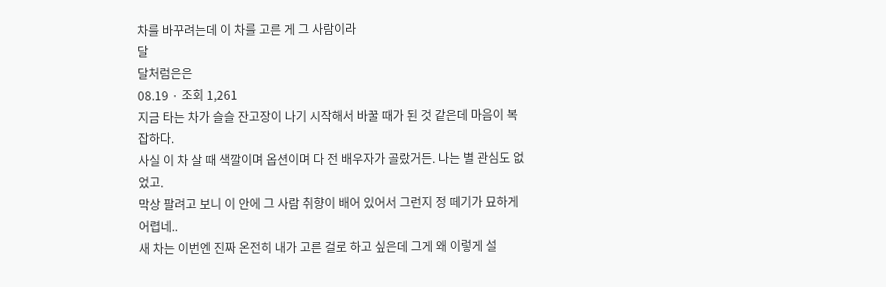차를 바꾸려는데 이 차를 고른 게 그 사람이라
달
달처럼은은
08.19 · 조회 1,261
지금 타는 차가 슬슬 잔고장이 나기 시작해서 바꿀 때가 된 것 같은데 마음이 복잡하다.
사실 이 차 살 때 색깔이며 옵션이며 다 전 배우자가 골랐거든. 나는 별 관심도 없었고.
막상 팔려고 보니 이 안에 그 사람 취향이 배어 있어서 그런지 정 떼기가 묘하게 어렵네..
새 차는 이번엔 진짜 온전히 내가 고른 걸로 하고 싶은데 그게 왜 이렇게 설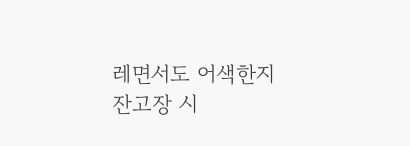레면서도 어색한지
잔고장 시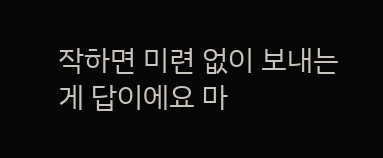작하면 미련 없이 보내는 게 답이에요 마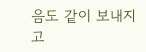음도 같이 보내지고